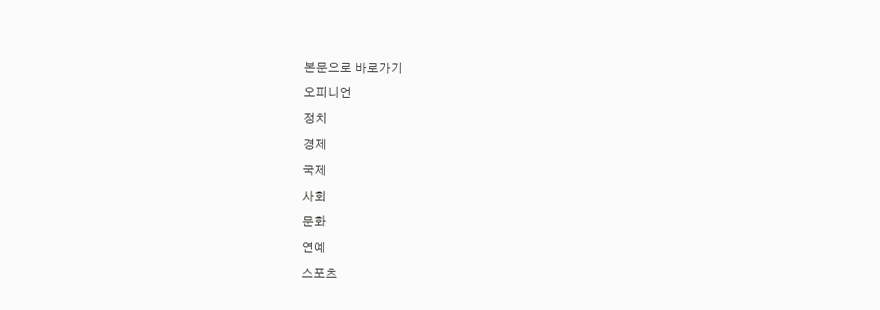본문으로 바로가기
오피니언
정치
경제
국제
사회
문화
연예
스포츠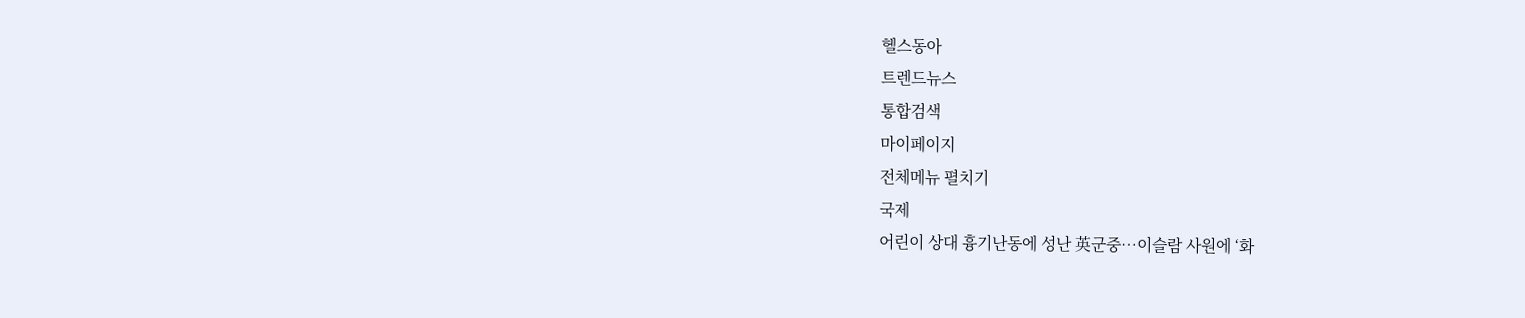헬스동아
트렌드뉴스
통합검색
마이페이지
전체메뉴 펼치기
국제
어린이 상대 흉기난동에 성난 英군중…이슬람 사원에 ‘화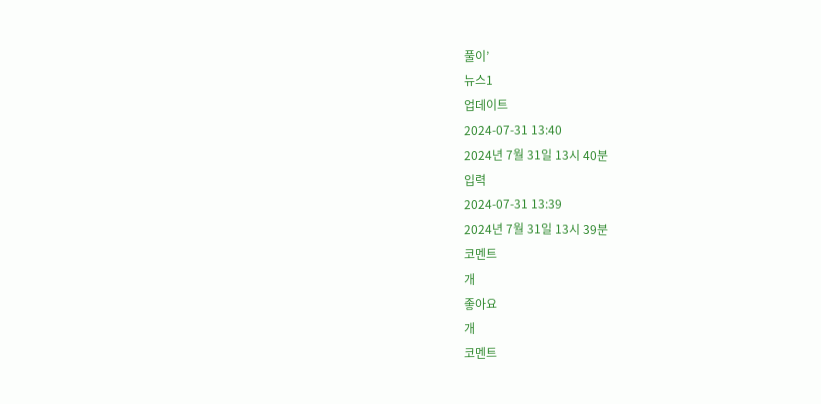풀이’
뉴스1
업데이트
2024-07-31 13:40
2024년 7월 31일 13시 40분
입력
2024-07-31 13:39
2024년 7월 31일 13시 39분
코멘트
개
좋아요
개
코멘트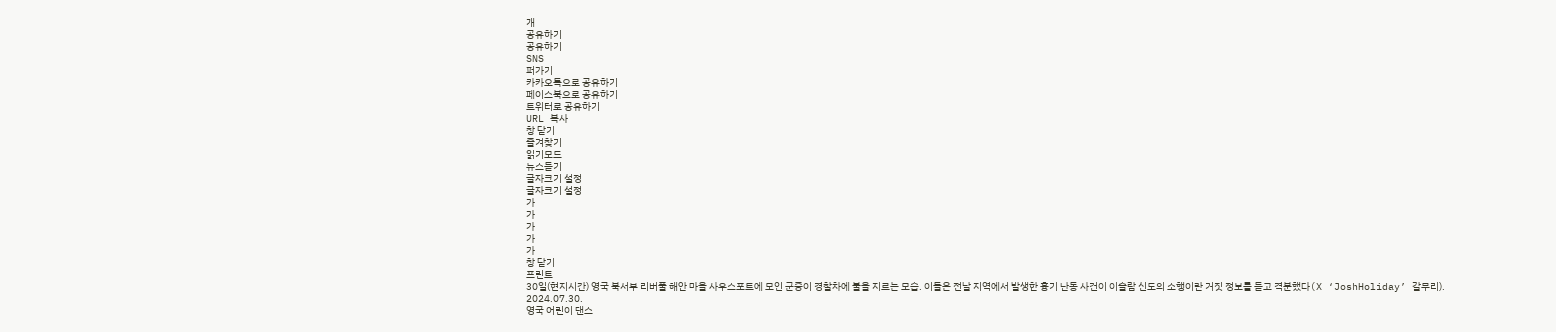개
공유하기
공유하기
SNS
퍼가기
카카오톡으로 공유하기
페이스북으로 공유하기
트위터로 공유하기
URL 복사
창 닫기
즐겨찾기
읽기모드
뉴스듣기
글자크기 설정
글자크기 설정
가
가
가
가
가
창 닫기
프린트
30일(현지시간) 영국 북서부 리버풀 해안 마을 사우스포트에 모인 군중이 경찰차에 불을 지르는 모습. 이들은 전날 지역에서 발생한 흉기 난동 사건이 이슬람 신도의 소행이란 거짓 정보를 듣고 격분했다(X ‘JoshHoliday’ 갈무리). 2024.07.30.
영국 어린이 댄스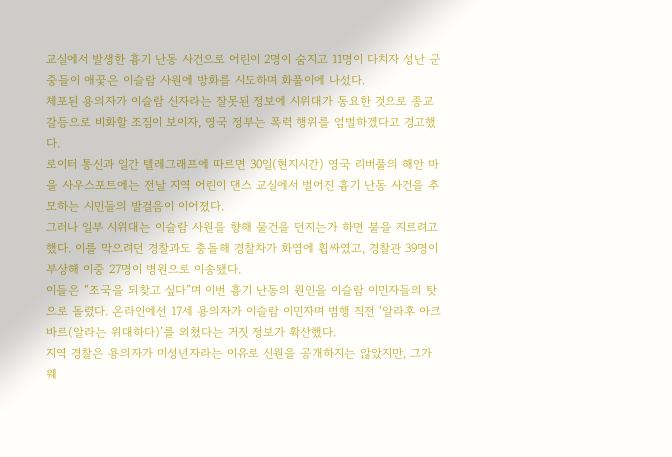교실에서 발생한 흉기 난동 사건으로 어린이 2명이 숨지고 11명이 다치자 성난 군중들이 애꿎은 이슬람 사원에 방화를 시도하며 화풀이에 나섰다.
체포된 용의자가 이슬람 신자라는 잘못된 정보에 시위대가 동요한 것으로 종교 갈등으로 비화할 조짐이 보이자, 영국 정부는 폭력 행위를 엄벌하겠다고 경고했다.
로이터 통신과 일간 텔레그래프에 따르면 30일(현지시간) 영국 리버풀의 해안 마을 사우스포트에는 전날 지역 어린이 댄스 교실에서 벌어진 흉기 난동 사건을 추모하는 시민들의 발걸음이 이어졌다.
그러나 일부 시위대는 이슬람 사원을 향해 물건을 던지는가 하면 불을 지르려고 했다. 이를 막으려던 경찰과도 충돌해 경찰차가 화염에 휩싸였고, 경찰관 39명이 부상해 이중 27명이 병원으로 이송됐다.
이들은 “조국을 되찾고 싶다”며 이번 흉기 난동의 원인을 이슬람 이민자들의 탓으로 돌렸다. 온라인에선 17세 용의자가 이슬람 이민자며 범행 직전 ‘알라후 아크바르(알라는 위대하다)’를 외쳤다는 거짓 정보가 확산했다.
지역 경찰은 용의자가 미성년자라는 이유로 신원을 공개하지는 않았지만, 그가 웨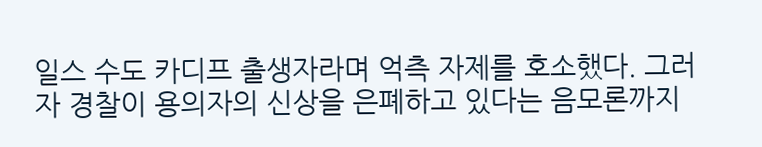일스 수도 카디프 출생자라며 억측 자제를 호소했다. 그러자 경찰이 용의자의 신상을 은폐하고 있다는 음모론까지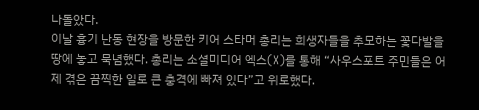나돌았다.
이날 흉기 난동 현장을 방문한 키어 스타머 총리는 희생자들을 추모하는 꽃다발을 땅에 놓고 묵념했다. 총리는 소셜미디어 엑스(X)를 통해 “사우스포트 주민들은 어제 겪은 끔찍한 일로 큰 충격에 빠져 있다”고 위로했다.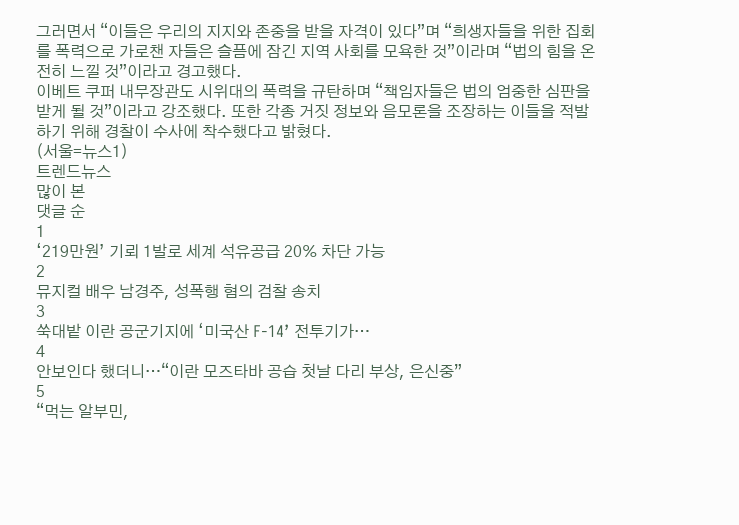그러면서 “이들은 우리의 지지와 존중을 받을 자격이 있다”며 “희생자들을 위한 집회를 폭력으로 가로챈 자들은 슬픔에 잠긴 지역 사회를 모욕한 것”이라며 “법의 힘을 온전히 느낄 것”이라고 경고했다.
이베트 쿠퍼 내무장관도 시위대의 폭력을 규탄하며 “책임자들은 법의 엄중한 심판을 받게 될 것”이라고 강조했다. 또한 각종 거짓 정보와 음모론을 조장하는 이들을 적발하기 위해 경찰이 수사에 착수했다고 밝혔다.
(서울=뉴스1)
트렌드뉴스
많이 본
댓글 순
1
‘219만원’ 기뢰 1발로 세계 석유공급 20% 차단 가능
2
뮤지컬 배우 남경주, 성폭행 혐의 검찰 송치
3
쑥대밭 이란 공군기지에 ‘미국산 F-14’ 전투기가…
4
안보인다 했더니…“이란 모즈타바 공습 첫날 다리 부상, 은신중”
5
“먹는 알부민,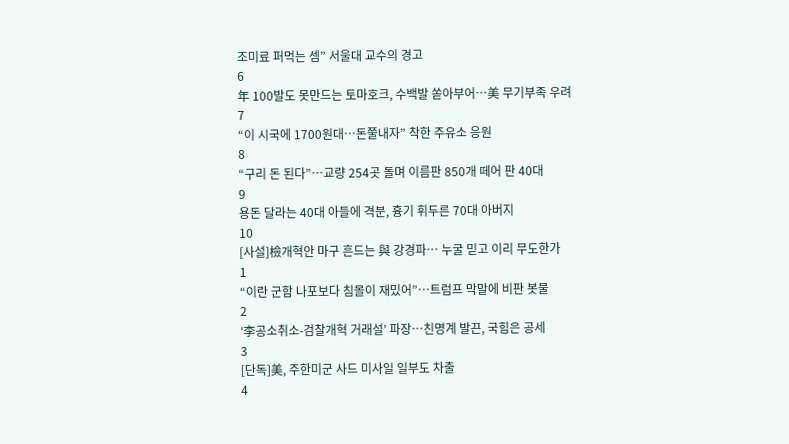조미료 퍼먹는 셈” 서울대 교수의 경고
6
年 100발도 못만드는 토마호크, 수백발 쏟아부어…美 무기부족 우려
7
“이 시국에 1700원대…돈쭐내자” 착한 주유소 응원
8
“구리 돈 된다”…교량 254곳 돌며 이름판 850개 떼어 판 40대
9
용돈 달라는 40대 아들에 격분, 흉기 휘두른 70대 아버지
10
[사설]檢개혁안 마구 흔드는 與 강경파… 누굴 믿고 이리 무도한가
1
“이란 군함 나포보다 침몰이 재밌어”…트럼프 막말에 비판 봇물
2
‘李공소취소-검찰개혁 거래설’ 파장…친명계 발끈, 국힘은 공세
3
[단독]美, 주한미군 사드 미사일 일부도 차출
4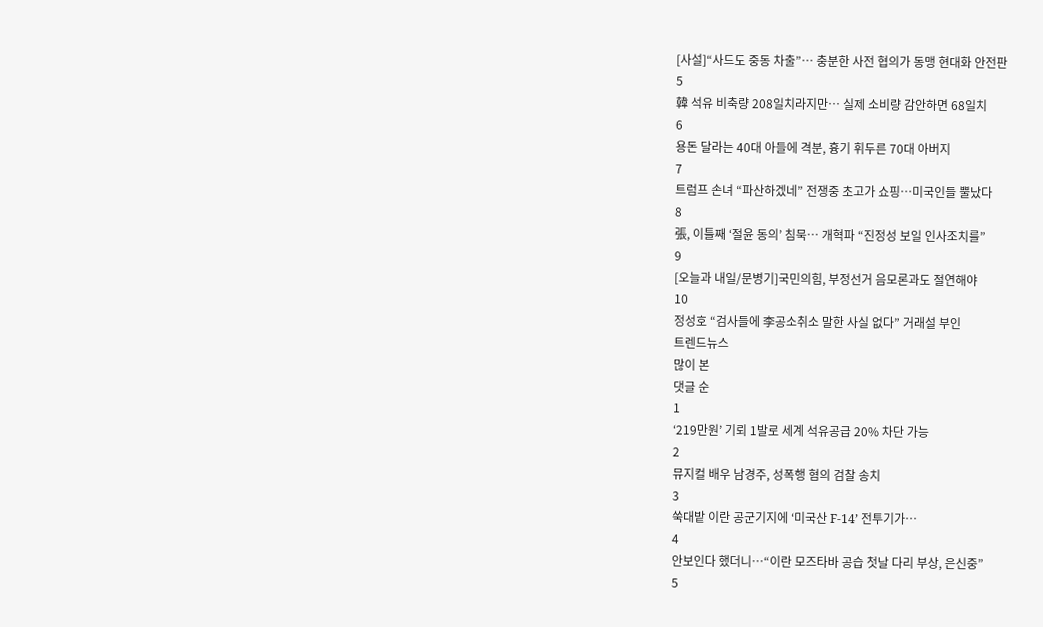[사설]“사드도 중동 차출”… 충분한 사전 협의가 동맹 현대화 안전판
5
韓 석유 비축량 208일치라지만… 실제 소비량 감안하면 68일치
6
용돈 달라는 40대 아들에 격분, 흉기 휘두른 70대 아버지
7
트럼프 손녀 “파산하겠네” 전쟁중 초고가 쇼핑…미국인들 뿔났다
8
張, 이틀째 ‘절윤 동의’ 침묵… 개혁파 “진정성 보일 인사조치를”
9
[오늘과 내일/문병기]국민의힘, 부정선거 음모론과도 절연해야
10
정성호 “검사들에 李공소취소 말한 사실 없다” 거래설 부인
트렌드뉴스
많이 본
댓글 순
1
‘219만원’ 기뢰 1발로 세계 석유공급 20% 차단 가능
2
뮤지컬 배우 남경주, 성폭행 혐의 검찰 송치
3
쑥대밭 이란 공군기지에 ‘미국산 F-14’ 전투기가…
4
안보인다 했더니…“이란 모즈타바 공습 첫날 다리 부상, 은신중”
5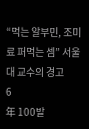“먹는 알부민, 조미료 퍼먹는 셈” 서울대 교수의 경고
6
年 100발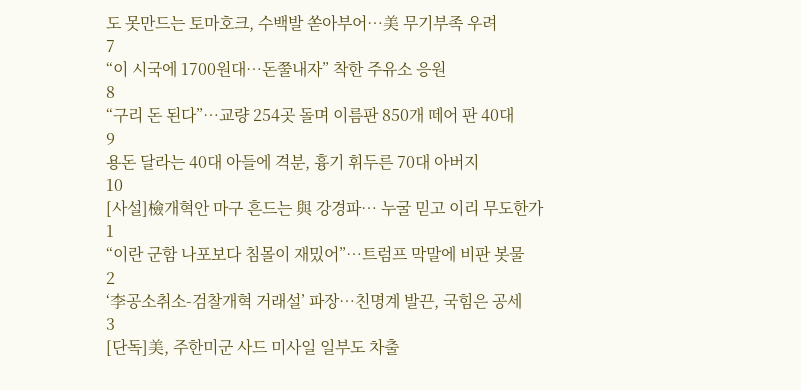도 못만드는 토마호크, 수백발 쏟아부어…美 무기부족 우려
7
“이 시국에 1700원대…돈쭐내자” 착한 주유소 응원
8
“구리 돈 된다”…교량 254곳 돌며 이름판 850개 떼어 판 40대
9
용돈 달라는 40대 아들에 격분, 흉기 휘두른 70대 아버지
10
[사설]檢개혁안 마구 흔드는 與 강경파… 누굴 믿고 이리 무도한가
1
“이란 군함 나포보다 침몰이 재밌어”…트럼프 막말에 비판 봇물
2
‘李공소취소-검찰개혁 거래설’ 파장…친명계 발끈, 국힘은 공세
3
[단독]美, 주한미군 사드 미사일 일부도 차출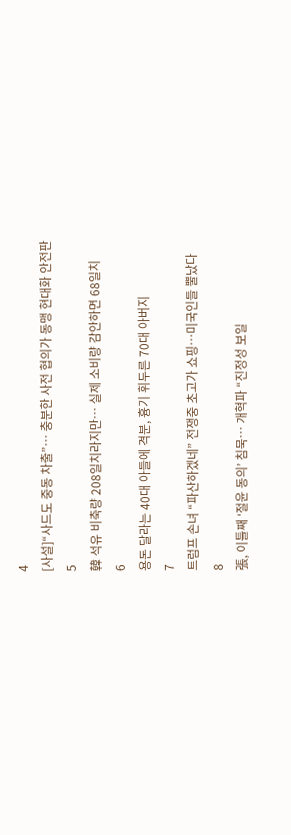4
[사설]“사드도 중동 차출”… 충분한 사전 협의가 동맹 현대화 안전판
5
韓 석유 비축량 208일치라지만… 실제 소비량 감안하면 68일치
6
용돈 달라는 40대 아들에 격분, 흉기 휘두른 70대 아버지
7
트럼프 손녀 “파산하겠네” 전쟁중 초고가 쇼핑…미국인들 뿔났다
8
張, 이틀째 ‘절윤 동의’ 침묵… 개혁파 “진정성 보일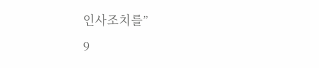인사조치를”
9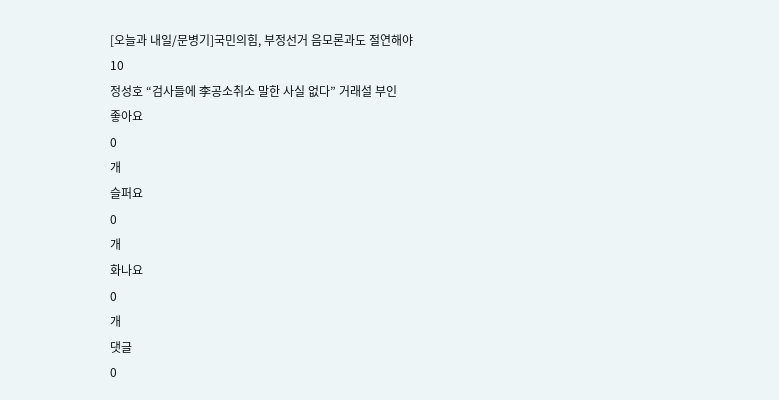[오늘과 내일/문병기]국민의힘, 부정선거 음모론과도 절연해야
10
정성호 “검사들에 李공소취소 말한 사실 없다” 거래설 부인
좋아요
0
개
슬퍼요
0
개
화나요
0
개
댓글
0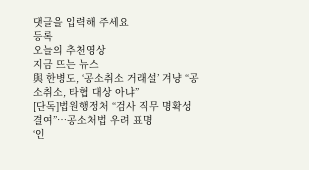댓글을 입력해 주세요
등록
오늘의 추천영상
지금 뜨는 뉴스
與 한병도, ‘공소취소 거래설’ 겨냥 “공소취소, 타협 대상 아냐”
[단독]법원행정처 “검사 직무 명확성 결여”…공소처법 우려 표명
‘인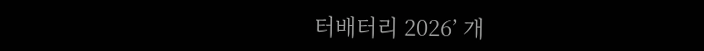터배터리 2026’ 개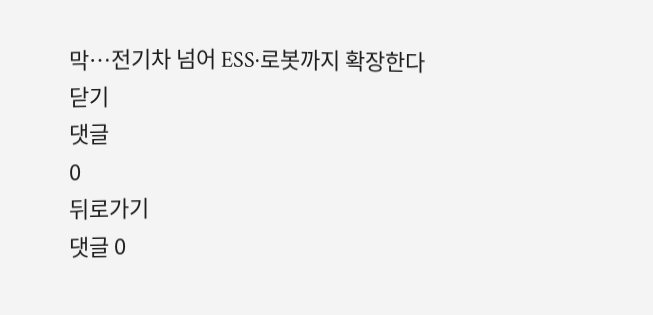막…전기차 넘어 ESS·로봇까지 확장한다
닫기
댓글
0
뒤로가기
댓글 0